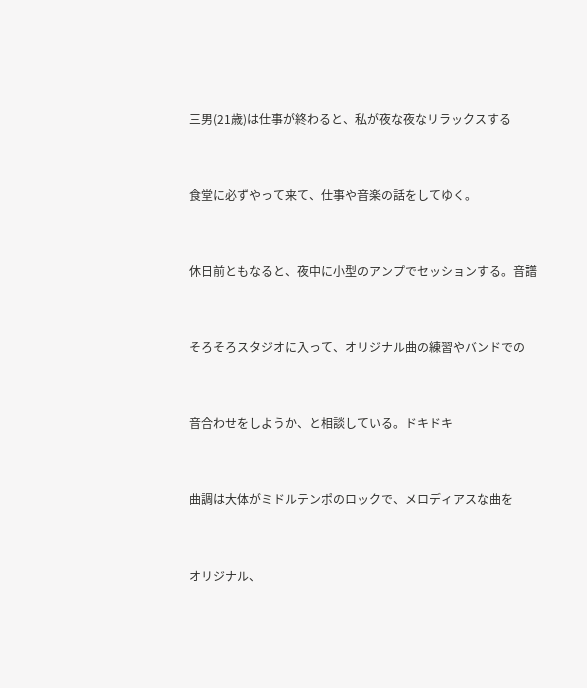三男(21歳)は仕事が終わると、私が夜な夜なリラックスする


食堂に必ずやって来て、仕事や音楽の話をしてゆく。


休日前ともなると、夜中に小型のアンプでセッションする。音譜


そろそろスタジオに入って、オリジナル曲の練習やバンドでの


音合わせをしようか、と相談している。ドキドキ


曲調は大体がミドルテンポのロックで、メロディアスな曲を


オリジナル、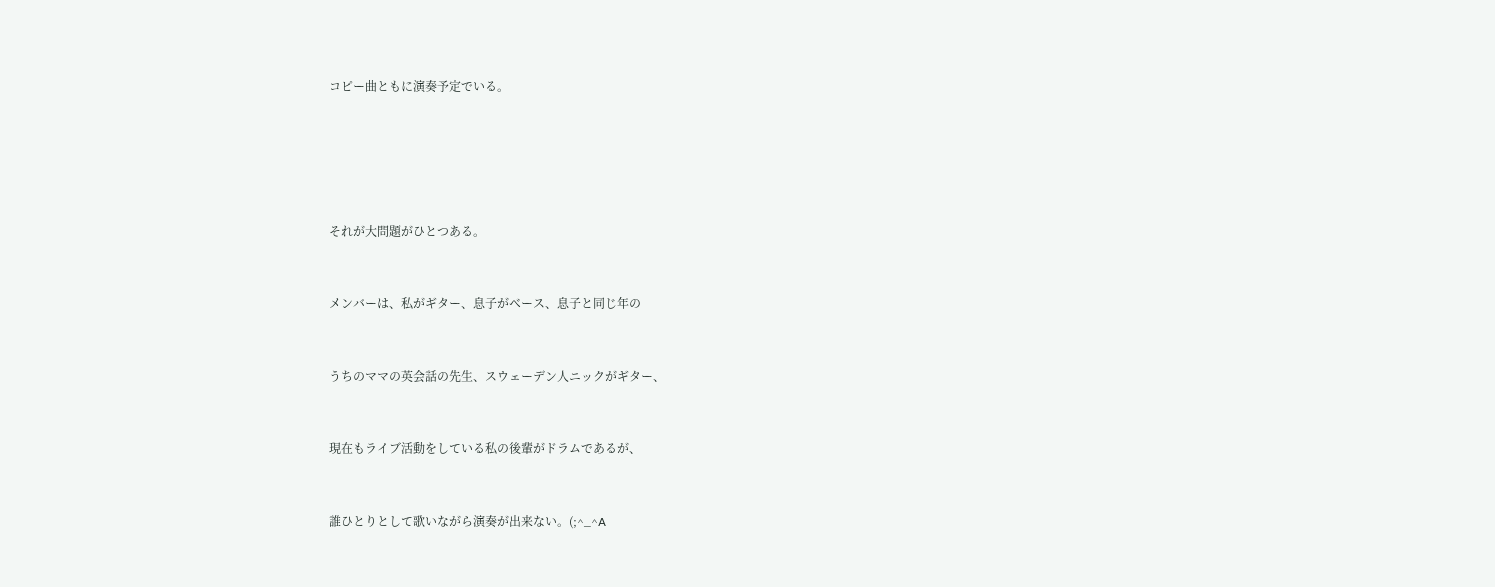コピー曲ともに演奏予定でいる。





それが大問題がひとつある。


メンバーは、私がギター、息子がベース、息子と同じ年の


うちのママの英会話の先生、スウェーデン人ニックがギター、


現在もライブ活動をしている私の後輩がドラムであるが、


誰ひとりとして歌いながら演奏が出来ない。(;^_^A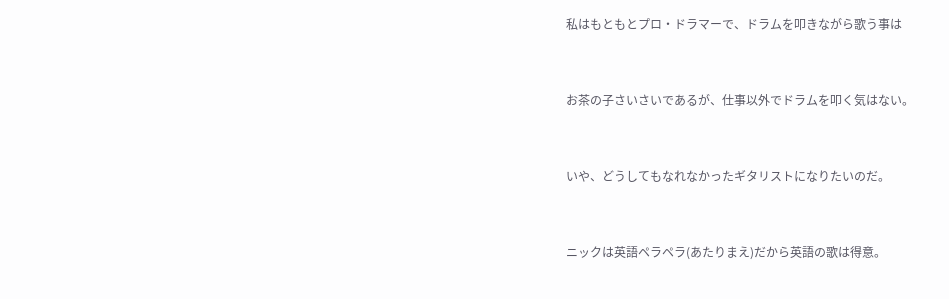私はもともとプロ・ドラマーで、ドラムを叩きながら歌う事は


お茶の子さいさいであるが、仕事以外でドラムを叩く気はない。


いや、どうしてもなれなかったギタリストになりたいのだ。


ニックは英語ペラペラ(あたりまえ)だから英語の歌は得意。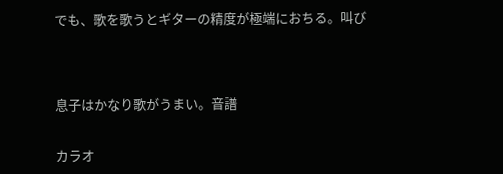でも、歌を歌うとギターの精度が極端におちる。叫び




息子はかなり歌がうまい。音譜


カラオ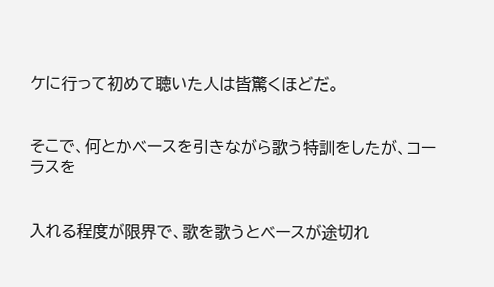ケに行って初めて聴いた人は皆驚くほどだ。


そこで、何とかベースを引きながら歌う特訓をしたが、コーラスを


入れる程度が限界で、歌を歌うとベースが途切れ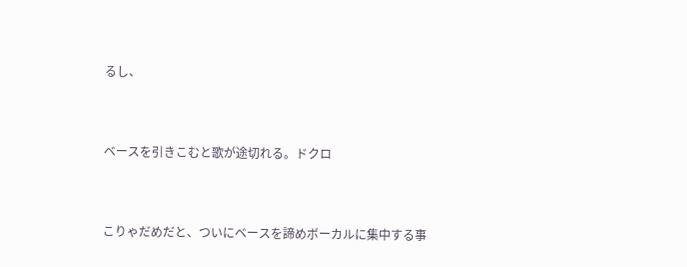るし、


ベースを引きこむと歌が途切れる。ドクロ


こりゃだめだと、ついにベースを諦めボーカルに集中する事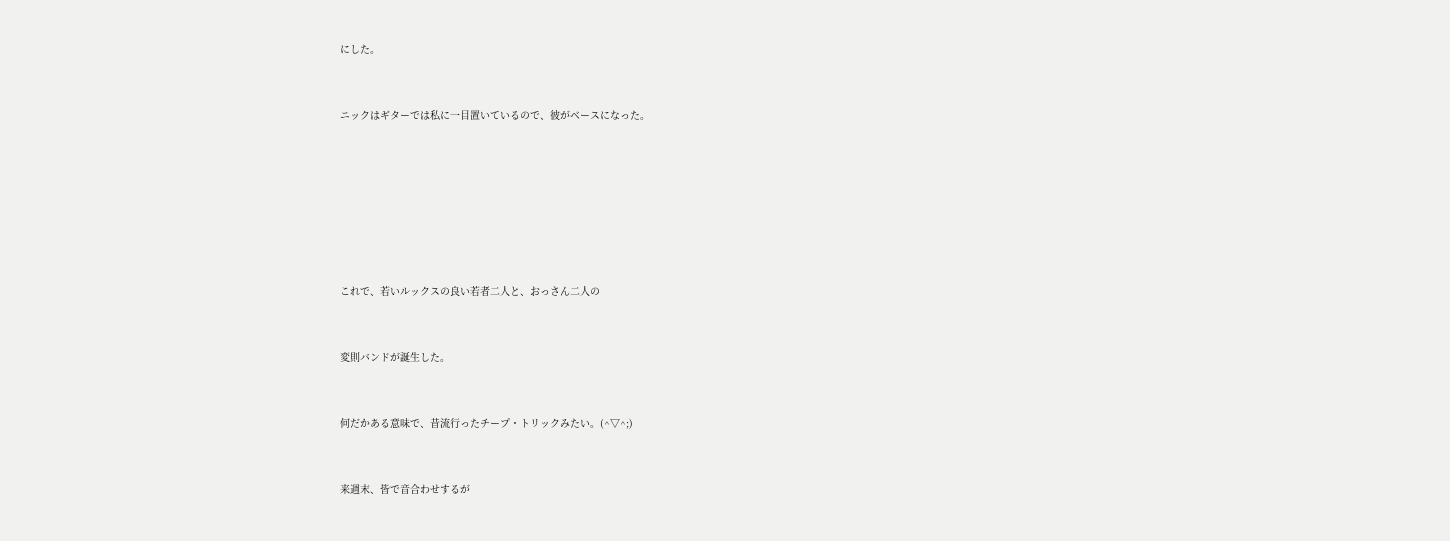にした。


ニックはギターでは私に一目置いているので、彼がベースになった。







これで、若いルックスの良い若者二人と、おっさん二人の


変則バンドが誕生した。


何だかある意味で、昔流行ったチープ・トリックみたい。(^▽^;)


来週末、皆で音合わせするが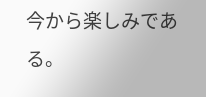今から楽しみである。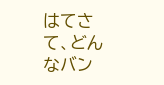はてさて、どんなバン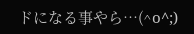ドになる事やら…(^o^;)